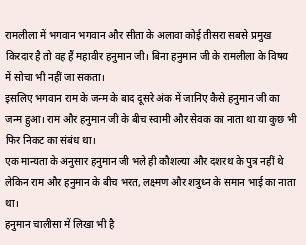रामलीला में भगवान भगवान और सीता के अलावा कोई तीसरा सबसे प्रमुख किरदार है तो वह हैं महावीर हनुमान जी। बिना हनुमान जी के रामलीला के विषय में सोचा भी नहीं जा सकता।
इसलिए भगवान राम के जन्म के बाद दूसरे अंक में जानिए कैसे हनुमान जी का जन्म हुआ। राम और हनुमान जी के बीच स्वामी और सेवक का नाता था या कुछ भी फिर निकट का संबंध था।
एक मान्यता के अनुसार हनुमान जी भले ही कौशल्या और दशरथ के पुत्र नहीं थे लेकिन राम और हनुमान के बीच भरत, लक्ष्मण और शत्रुध्न के समान भाई का नाता था।
हनुमान चालीसा में लिखा भी है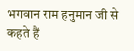भगवान राम हनुमान जी से कहते हैं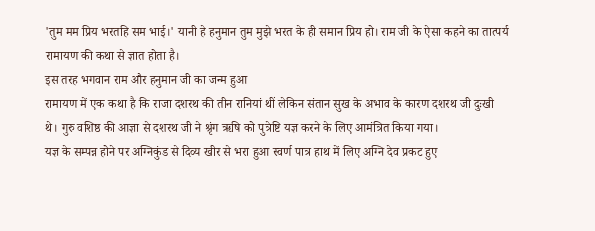'तुम मम प्रिय भरतहि सम भाई।' यानी हे हनुमान तुम मुझे भरत के ही समान प्रिय हो। राम जी के ऐसा कहने का तात्पर्य रामायण की कथा से ज्ञात होता है।
इस तरह भगवान राम और हनुमान जी का जन्म हुआ
रामायण में एक कथा है कि राजा दशरथ की तीन रानियां थीं लेकिन संतान सुख के अभाव के कारण दशरथ जी दुःखी थे। गुरु वशिष्ठ की आज्ञा से दशरथ जी ने श्रृंग ऋषि को पुत्रेष्टि यज्ञ करने के लिए आमंत्रित किया गया।
यज्ञ के सम्पन्न होने पर अग्निकुंड से दिव्य खीर से भरा हुआ स्वर्ण पात्र हाथ में लिए अग्नि देव प्रकट हुए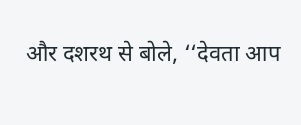और दशरथ से बोले, ‘‘देवता आप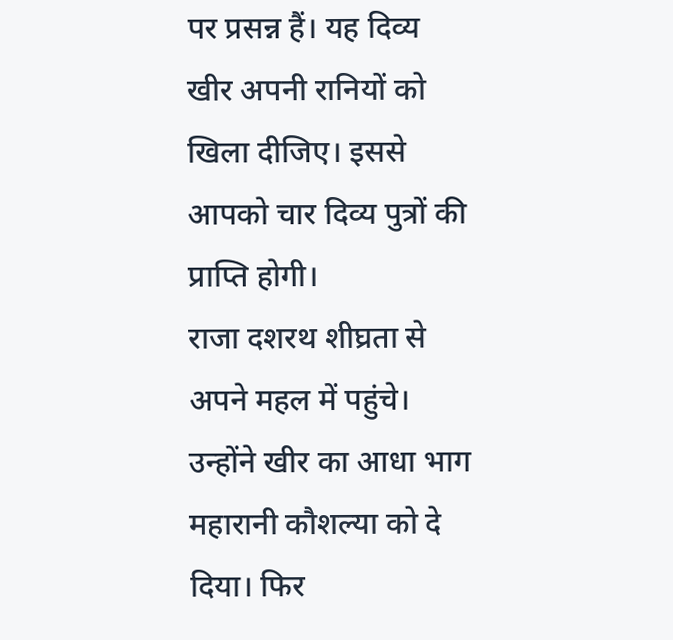पर प्रसन्न हैं। यह दिव्य खीर अपनी रानियों को खिला दीजिए। इससे आपको चार दिव्य पुत्रों की प्राप्ति होगी।
राजा दशरथ शीघ्रता से अपने महल में पहुंचे। उन्होंने खीर का आधा भाग महारानी कौशल्या को दे दिया। फिर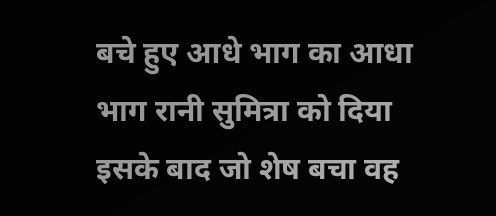बचे हुए आधे भाग का आधा भाग रानी सुमित्रा को दिया इसके बाद जो शेष बचा वह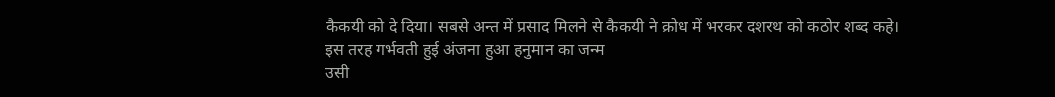कैकयी को दे दिया। सबसे अन्त में प्रसाद मिलने से कैकयी ने क्रोध में भरकर दशरथ को कठोर शब्द कहे।
इस तरह गर्भवती हुई अंजना हुआ हनुमान का जन्म
उसी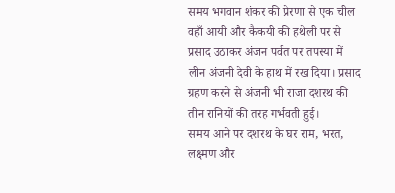समय भगवान शंकर की प्रेरणा से एक चील वहाँ आयी और कैकयी की हथेली पर से प्रसाद उठाकर अंजन पर्वत पर तपस्या में लीन अंजनी देवी के हाथ में रख दिया। प्रसाद ग्रहण करने से अंजनी भी राजा दशरथ की तीन रानियों की तरह गर्भवती हुई।
समय आने पर दशरथ के घर राम, भरत, लक्ष्मण और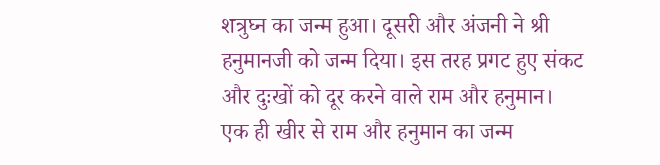शत्रुघ्न का जन्म हुआ। दूसरी और अंजनी ने श्री हनुमानजी को जन्म दिया। इस तरह प्रगट हुए संकट और दुःखों को दूर करने वाले राम और हनुमान।
एक ही खीर से राम और हनुमान का जन्म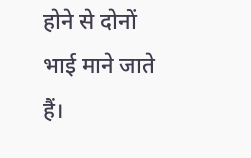होने से दोनों भाई माने जाते हैं।